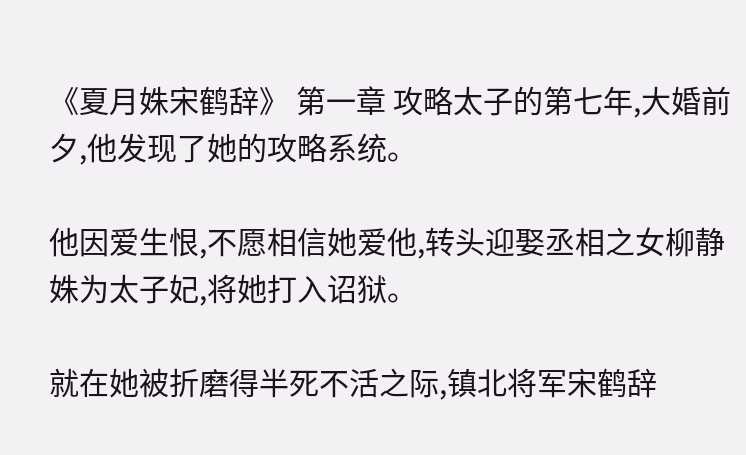《夏月姝宋鹤辞》 第一章 攻略太子的第七年,大婚前夕,他发现了她的攻略系统。

他因爱生恨,不愿相信她爱他,转头迎娶丞相之女柳静姝为太子妃,将她打入诏狱。

就在她被折磨得半死不活之际,镇北将军宋鹤辞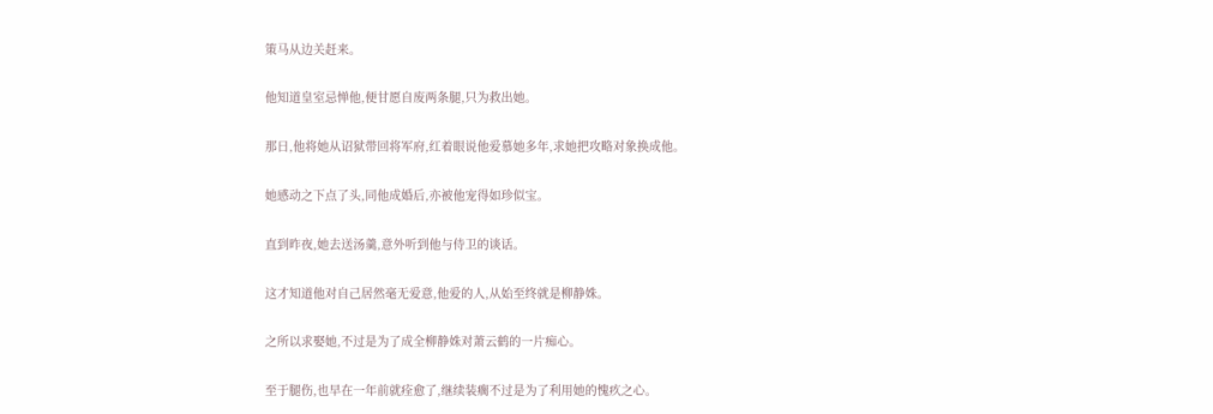策马从边关赶来。

他知道皇室忌惮他,便甘愿自废两条腿,只为救出她。

那日,他将她从诏狱带回将军府,红着眼说他爱慕她多年,求她把攻略对象换成他。

她感动之下点了头,同他成婚后,亦被他宠得如珍似宝。

直到昨夜,她去送汤羹,意外听到他与侍卫的谈话。

这才知道他对自己居然毫无爱意,他爱的人,从始至终就是柳静姝。

之所以求娶她,不过是为了成全柳静姝对萧云鹤的一片痴心。

至于腿伤,也早在一年前就痊愈了,继续装瘸不过是为了利用她的愧疚之心。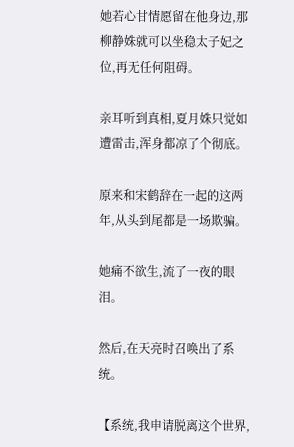她若心甘情愿留在他身边,那柳静姝就可以坐稳太子妃之位,再无任何阻碍。

亲耳听到真相,夏月姝只觉如遭雷击,浑身都凉了个彻底。

原来和宋鹤辞在一起的这两年,从头到尾都是一场欺骗。

她痛不欲生,流了一夜的眼泪。

然后,在天亮时召唤出了系统。

【系统,我申请脱离这个世界,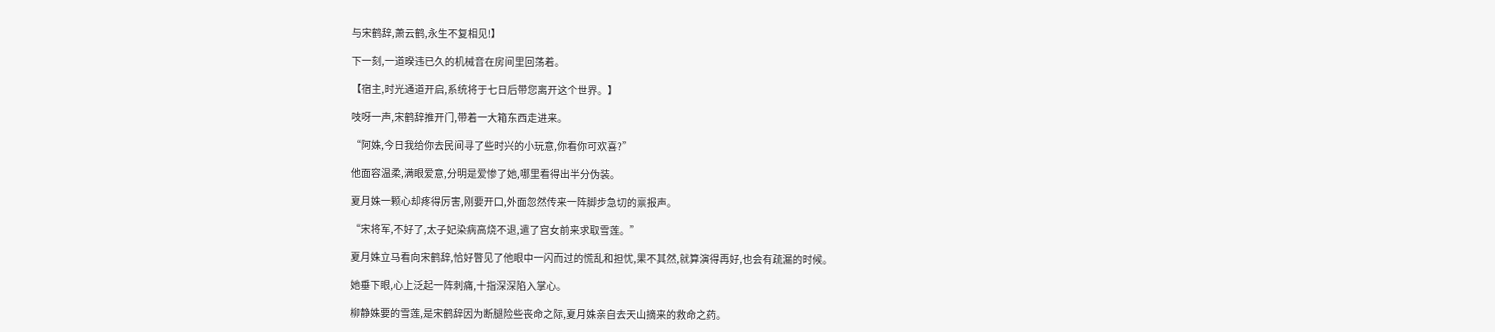与宋鹤辞,萧云鹤,永生不复相见!】

下一刻,一道暌违已久的机械音在房间里回荡着。

【宿主,时光通道开启,系统将于七日后带您离开这个世界。】

吱呀一声,宋鹤辞推开门,带着一大箱东西走进来。

“阿姝,今日我给你去民间寻了些时兴的小玩意,你看你可欢喜?”

他面容温柔,满眼爱意,分明是爱惨了她,哪里看得出半分伪装。

夏月姝一颗心却疼得厉害,刚要开口,外面忽然传来一阵脚步急切的禀报声。

“宋将军,不好了,太子妃染病高烧不退,遣了宫女前来求取雪莲。”

夏月姝立马看向宋鹤辞,恰好瞥见了他眼中一闪而过的慌乱和担忧,果不其然,就算演得再好,也会有疏漏的时候。

她垂下眼,心上泛起一阵刺痛,十指深深陷入掌心。

柳静姝要的雪莲,是宋鹤辞因为断腿险些丧命之际,夏月姝亲自去天山摘来的救命之药。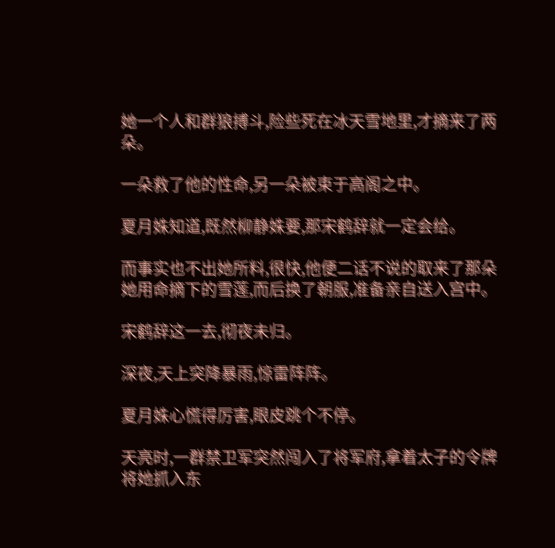她一个人和群狼搏斗,险些死在冰天雪地里,才摘来了两朵。

一朵救了他的性命,另一朵被束于高阁之中。

夏月姝知道,既然柳静姝要,那宋鹤辞就一定会给。

而事实也不出她所料,很快,他便二话不说的取来了那朵她用命摘下的雪莲,而后换了朝服,准备亲自送入宫中。

宋鹤辞这一去,彻夜未归。

深夜,天上突降暴雨,惊雷阵阵。

夏月姝心慌得厉害,眼皮跳个不停。

天亮时,一群禁卫军突然闯入了将军府,拿着太子的令牌将她抓入东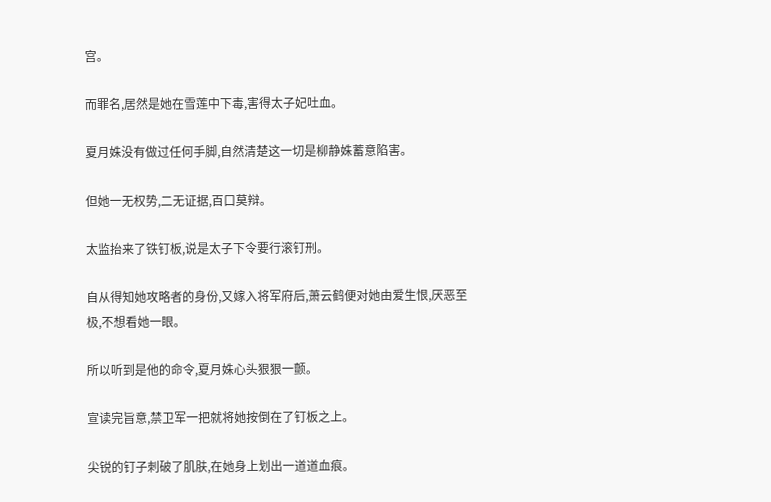宫。

而罪名,居然是她在雪莲中下毒,害得太子妃吐血。

夏月姝没有做过任何手脚,自然清楚这一切是柳静姝蓄意陷害。

但她一无权势,二无证据,百口莫辩。

太监抬来了铁钉板,说是太子下令要行滚钉刑。

自从得知她攻略者的身份,又嫁入将军府后,萧云鹤便对她由爱生恨,厌恶至极,不想看她一眼。

所以听到是他的命令,夏月姝心头狠狠一颤。

宣读完旨意,禁卫军一把就将她按倒在了钉板之上。

尖锐的钉子刺破了肌肤,在她身上划出一道道血痕。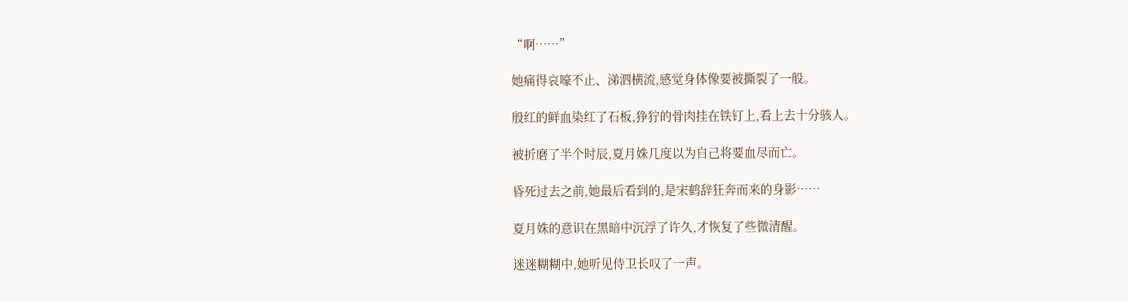“啊……”

她痛得哀嚎不止、涕泗横流,感觉身体像要被撕裂了一般。

殷红的鲜血染红了石板,狰狞的骨肉挂在铁钉上,看上去十分骇人。

被折磨了半个时辰,夏月姝几度以为自己将要血尽而亡。

昏死过去之前,她最后看到的,是宋鹤辞狂奔而来的身影……

夏月姝的意识在黑暗中沉浮了许久,才恢复了些微清醒。

迷迷糊糊中,她听见侍卫长叹了一声。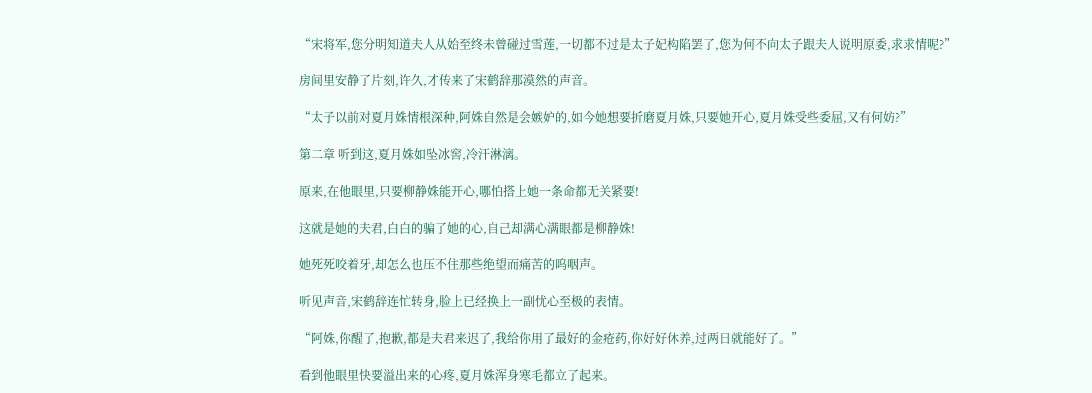“宋将军,您分明知道夫人从始至终未曾碰过雪莲,一切都不过是太子妃构陷罢了,您为何不向太子跟夫人说明原委,求求情呢?”

房间里安静了片刻,许久,才传来了宋鹤辞那漠然的声音。

“太子以前对夏月姝情根深种,阿姝自然是会嫉妒的,如今她想要折磨夏月姝,只要她开心,夏月姝受些委屈,又有何妨?”

第二章 听到这,夏月姝如坠冰窖,冷汗淋漓。

原来,在他眼里,只要柳静姝能开心,哪怕搭上她一条命都无关紧要!

这就是她的夫君,白白的骗了她的心,自己却满心满眼都是柳静姝!

她死死咬着牙,却怎么也压不住那些绝望而痛苦的呜咽声。

听见声音,宋鹤辞连忙转身,脸上已经换上一副忧心至极的表情。

“阿姝,你醒了,抱歉,都是夫君来迟了,我给你用了最好的金疮药,你好好休养,过两日就能好了。”

看到他眼里快要溢出来的心疼,夏月姝浑身寒毛都立了起来。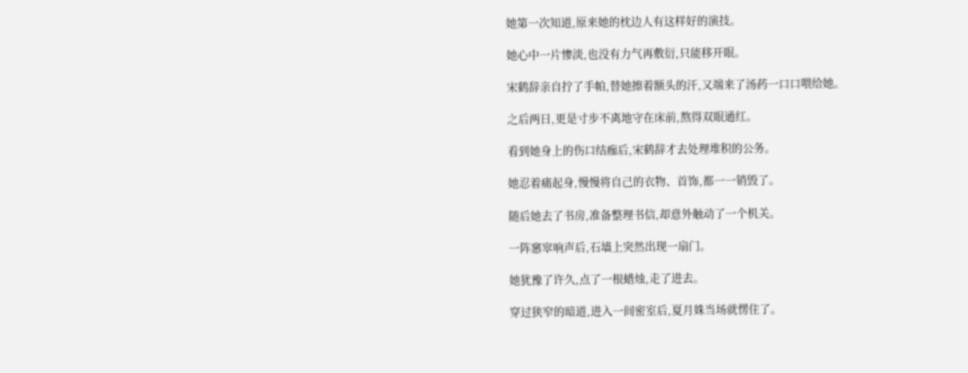她第一次知道,原来她的枕边人有这样好的演技。

她心中一片惨淡,也没有力气再敷衍,只能移开眼。

宋鹤辞亲自拧了手帕,替她擦着额头的汗,又端来了汤药一口口喂给她。

之后两日,更是寸步不离地守在床前,熬得双眼通红。

看到她身上的伤口结痂后,宋鹤辞才去处理堆积的公务。

她忍着痛起身,慢慢将自己的衣物、首饰,都一一销毁了。

随后她去了书房,准备整理书信,却意外触动了一个机关。

一阵窸窣响声后,石墙上突然出现一扇门。

她犹豫了许久,点了一根蜡烛,走了进去。

穿过狭窄的暗道,进入一间密室后,夏月姝当场就愣住了。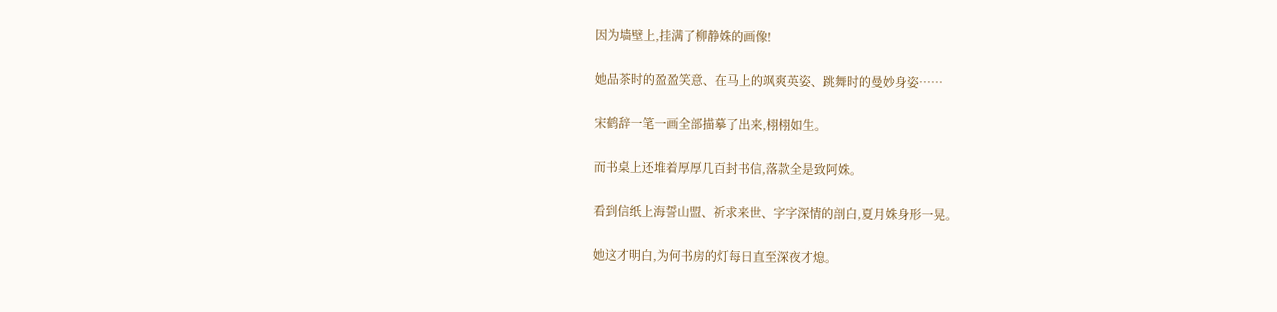因为墙壁上,挂满了柳静姝的画像!

她品茶时的盈盈笑意、在马上的飒爽英姿、跳舞时的曼妙身姿……

宋鹤辞一笔一画全部描摹了出来,栩栩如生。

而书桌上还堆着厚厚几百封书信,落款全是致阿姝。

看到信纸上海誓山盟、祈求来世、字字深情的剖白,夏月姝身形一晃。

她这才明白,为何书房的灯每日直至深夜才熄。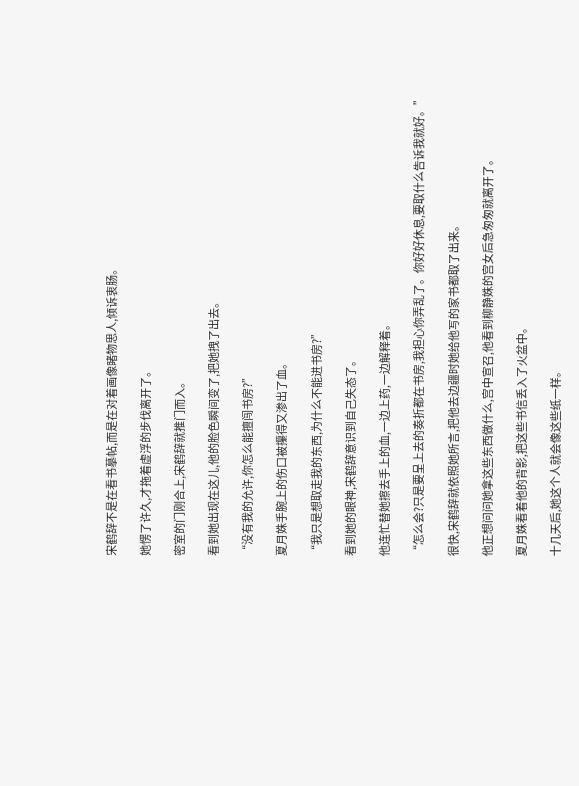宋鹤辞不是在看书摹帖,而是在对着画像睹物思人,倾诉衷肠。

她愣了许久,才拖着虚浮的步伐离开了。

密室的门刚合上,宋鹤辞就推门而入。

看到她出现在这儿,他的脸色瞬间变了,把她拽了出去。

“没有我的允许,你怎么能擅闯书房?”

夏月姝手腕上的伤口被攥得又渗出了血。

“我只是想取走我的东西,为什么不能进书房?”

看到她的眼神,宋鹤辞意识到自己失态了。

他连忙替她擦去手上的血,一边上药,一边解释着。

“怎么会?只是要呈上去的奏折都在书房,我担心你弄乱了。你好好休息,要取什么告诉我就好。”

很快,宋鹤辞就依照她所言,把他去边疆时她给他写的家书都取了出来。

他正想问问她拿这些东西做什么,宫中宣召,他看到柳静姝的宫女后急匆匆就离开了。

夏月姝看着他的背影,把这些书信丢入了火盆中。

十几天后,她这个人就会像这些纸一样。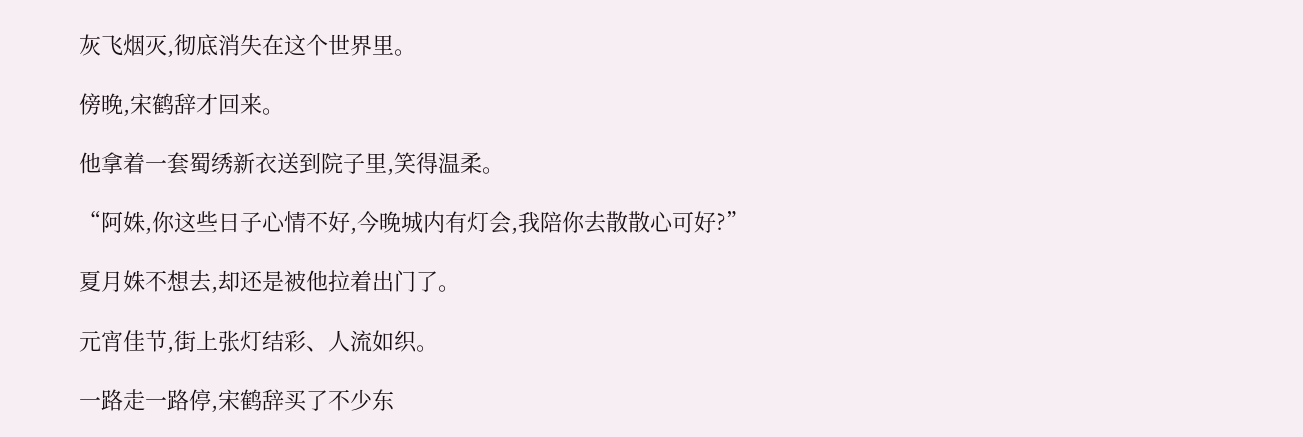灰飞烟灭,彻底消失在这个世界里。

傍晚,宋鹤辞才回来。

他拿着一套蜀绣新衣送到院子里,笑得温柔。

“阿姝,你这些日子心情不好,今晚城内有灯会,我陪你去散散心可好?”

夏月姝不想去,却还是被他拉着出门了。

元宵佳节,街上张灯结彩、人流如织。

一路走一路停,宋鹤辞买了不少东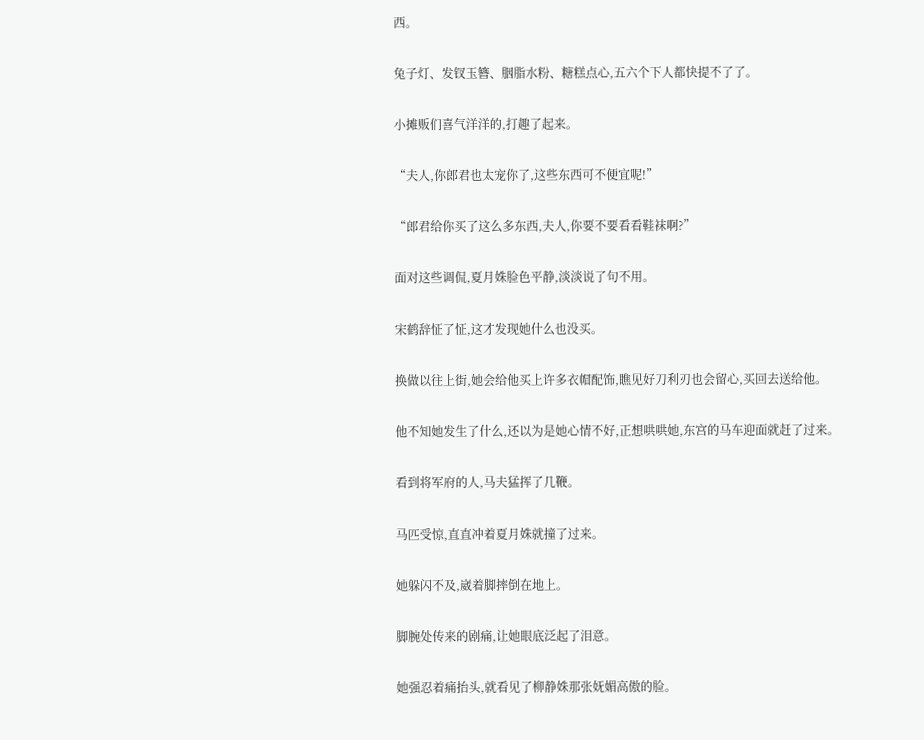西。

兔子灯、发钗玉簪、胭脂水粉、糖糕点心,五六个下人都快提不了了。

小摊贩们喜气洋洋的,打趣了起来。

“夫人,你郎君也太宠你了,这些东西可不便宜呢!”

“郎君给你买了这么多东西,夫人,你要不要看看鞋袜啊?”

面对这些调侃,夏月姝脸色平静,淡淡说了句不用。

宋鹤辞怔了怔,这才发现她什么也没买。

换做以往上街,她会给他买上许多衣帽配饰,瞧见好刀利刃也会留心,买回去送给他。

他不知她发生了什么,还以为是她心情不好,正想哄哄她,东宫的马车迎面就赶了过来。

看到将军府的人,马夫猛挥了几鞭。

马匹受惊,直直冲着夏月姝就撞了过来。

她躲闪不及,崴着脚摔倒在地上。

脚腕处传来的剧痛,让她眼底泛起了泪意。

她强忍着痛抬头,就看见了柳静姝那张妩媚高傲的脸。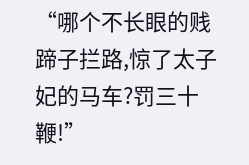“哪个不长眼的贱蹄子拦路,惊了太子妃的马车?罚三十鞭!”